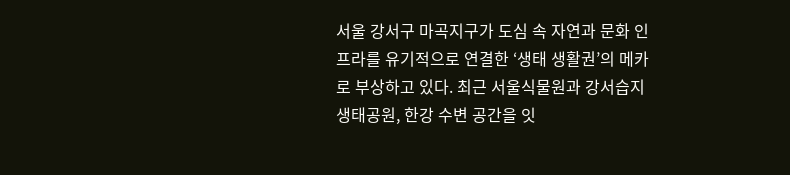서울 강서구 마곡지구가 도심 속 자연과 문화 인프라를 유기적으로 연결한 ‘생태 생활권’의 메카로 부상하고 있다. 최근 서울식물원과 강서습지생태공원, 한강 수변 공간을 잇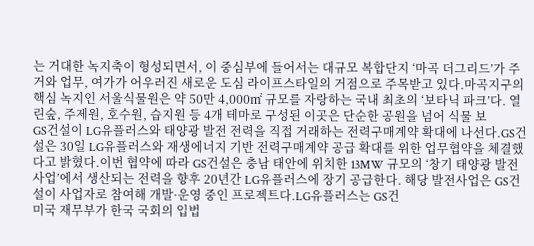는 거대한 녹지축이 형성되면서, 이 중심부에 들어서는 대규모 복합단지 ‘마곡 더그리드’가 주거와 업무, 여가가 어우러진 새로운 도심 라이프스타일의 거점으로 주목받고 있다.마곡지구의 핵심 녹지인 서울식물원은 약 50만 4,000㎡ 규모를 자랑하는 국내 최초의 ‘보타닉 파크’다. 열린숲, 주제원, 호수원, 습지원 등 4개 테마로 구성된 이곳은 단순한 공원을 넘어 식물 보
GS건설이 LG유플러스와 태양광 발전 전력을 직접 거래하는 전력구매계약 확대에 나선다.GS건설은 30일 LG유플러스와 재생에너지 기반 전력구매계약 공급 확대를 위한 업무협약을 체결했다고 밝혔다.이번 협약에 따라 GS건설은 충남 태안에 위치한 13MW 규모의 ‘창기 태양광 발전사업’에서 생산되는 전력을 향후 20년간 LG유플러스에 장기 공급한다. 해당 발전사업은 GS건설이 사업자로 참여해 개발·운영 중인 프로젝트다.LG유플러스는 GS건
미국 재무부가 한국 국회의 입법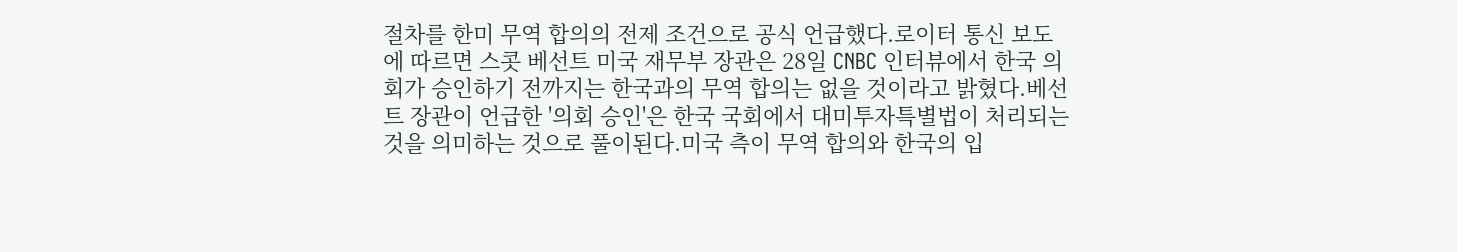절차를 한미 무역 합의의 전제 조건으로 공식 언급했다.로이터 통신 보도에 따르면 스콧 베선트 미국 재무부 장관은 28일 CNBC 인터뷰에서 한국 의회가 승인하기 전까지는 한국과의 무역 합의는 없을 것이라고 밝혔다.베선트 장관이 언급한 '의회 승인'은 한국 국회에서 대미투자특별법이 처리되는 것을 의미하는 것으로 풀이된다.미국 측이 무역 합의와 한국의 입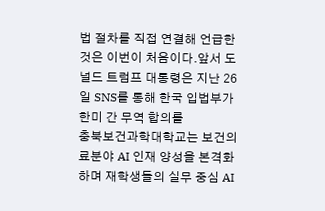법 절차를 직접 연결해 언급한 것은 이번이 처음이다.앞서 도널드 트럼프 대통령은 지난 26일 SNS를 통해 한국 입법부가 한미 간 무역 합의를
충북보건과학대학교는 보건의료분야 AI 인재 양성을 본격화하며 재학생들의 실무 중심 AI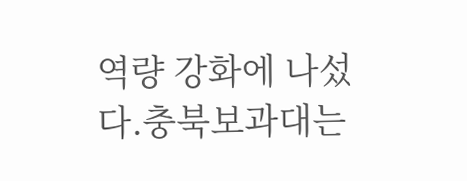역량 강화에 나섰다.충북보과대는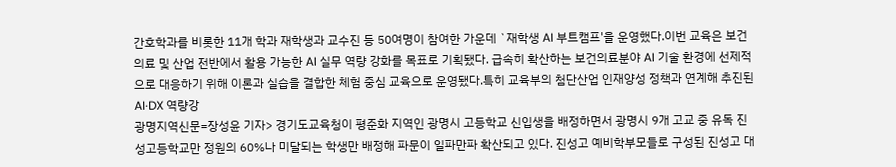간호학과를 비롯한 11개 학과 재학생과 교수진 등 50여명이 참여한 가운데 `재학생 AI 부트캠프'을 운영했다.이번 교육은 보건의료 및 산업 전반에서 활용 가능한 AI 실무 역량 강화를 목표로 기획됐다. 급속히 확산하는 보건의료분야 AI 기술 환경에 선제적으로 대응하기 위해 이론과 실습을 결합한 체험 중심 교육으로 운영됐다.특히 교육부의 첨단산업 인재양성 정책과 연계해 추진된 AI·DX 역량강
광명지역신문=장성윤 기자> 경기도교육청이 평준화 지역인 광명시 고등학교 신입생을 배정하면서 광명시 9개 고교 중 유독 진성고등학교만 정원의 60%나 미달되는 학생만 배정해 파문이 일파만파 확산되고 있다. 진성고 예비학부모들로 구성된 진성고 대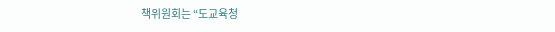책위원회는 “도교육청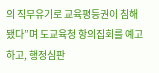의 직무유기로 교육평등권이 침해됐다”며 도교육청 항의집회를 예고하고, 행정심판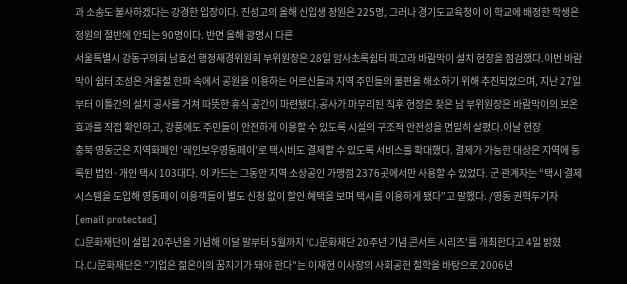과 소송도 불사하겠다는 강경한 입장이다. 진성고의 올해 신입생 정원은 225명, 그러나 경기도교육청이 이 학교에 배정한 학생은 정원의 절반에 안되는 90명이다. 반면 올해 광명시 다른
서울특별시 강동구의회 남효선 행정재경위원회 부위원장은 28일 암사초록쉼터 파고라 바람막이 설치 현장을 점검했다.이번 바람막이 쉼터 조성은 겨울철 한파 속에서 공원을 이용하는 어르신들과 지역 주민들의 불편을 해소하기 위해 추진되었으며, 지난 27일부터 이틀간의 설치 공사를 거쳐 따뜻한 휴식 공간이 마련됐다.공사가 마무리된 직후 현장은 찾은 남 부위원장은 바람막이의 보온 효과를 직접 확인하고, 강풍에도 주민들이 안전하게 이용할 수 있도록 시설의 구조적 안전성을 면밀히 살폈다.이날 현장
충북 영동군은 지역화폐인 ‘레인보우영동페이’로 택시비도 결제할 수 있도록 서비스를 확대했다. 결제가 가능한 대상은 지역에 등록된 법인·개인 택시 103대다. 이 카드는 그동안 지역 소상공인 가맹점 2376곳에서만 사용할 수 있었다. 군 관계자는 “택시 결제 시스템을 도입해 영동페이 이용객들이 별도 신청 없이 할인 혜택을 보며 택시를 이용하게 됐다”고 말했다. /영동 권혁두기자 [email protected]
CJ문화재단이 설립 20주년을 기념해 이달 말부터 5월까지 'CJ문화재단 20주년 기념 콘서트 시리즈'를 개최한다고 4일 밝혔다.CJ문화재단은 "기업은 젊은이의 꿈지기가 돼야 한다"는 이재현 이사장의 사회공헌 철학을 바탕으로 2006년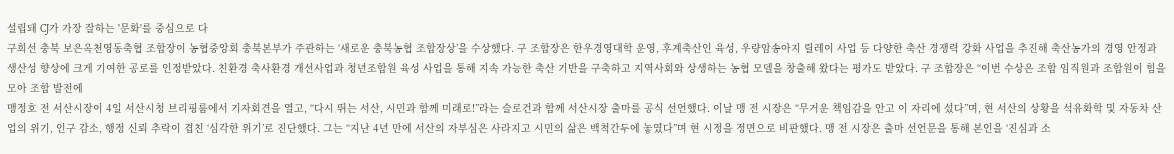설립돼 CJ가 가장 잘하는 '문화'를 중심으로 다
구희선 충북 보은옥천영동축협 조합장이 농협중앙회 충북본부가 주관하는 ‘새로운 충북농협 조합장상’을 수상했다. 구 조합장은 한우경영대학 운영, 후계축산인 육성, 우량암송아지 릴레이 사업 등 다양한 축산 경쟁력 강화 사업을 추진해 축산농가의 경영 안정과 생산성 향상에 크게 기여한 공로를 인정받았다. 친환경 축사환경 개선사업과 청년조합원 육성 사업을 통해 지속 가능한 축산 기반을 구축하고 지역사회와 상생하는 농협 모델을 창출해 왔다는 평가도 받았다. 구 조합장은 “이번 수상은 조합 임직원과 조합원이 힘을 모아 조합 발전에
맹정호 전 서산시장이 4일 서산시청 브리핑룸에서 기자회견을 열고, “다시 뛰는 서산, 시민과 함께 미래로!”라는 슬로건과 함께 서산시장 출마를 공식 선언했다. 이날 맹 전 시장은 “무거운 책임감을 안고 이 자리에 섰다”며, 현 서산의 상황을 석유화학 및 자동차 산업의 위기, 인구 감소, 행정 신뢰 추락이 겹친 ‘심각한 위기’로 진단했다. 그는 “지난 4년 만에 서산의 자부심은 사라지고 시민의 삶은 백척간두에 놓였다”며 현 시정을 정면으로 비판했다. 맹 전 시장은 출마 선언문을 통해 본인을 ‘진심과 소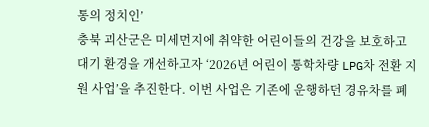통의 정치인’
충북 괴산군은 미세먼지에 취약한 어린이들의 건강을 보호하고 대기 환경을 개선하고자 ‘2026년 어린이 통학차량 LPG차 전환 지원 사업’을 추진한다. 이번 사업은 기존에 운행하던 경유차를 폐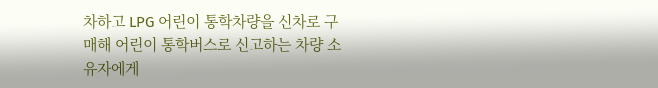차하고 LPG 어린이 통학차량을 신차로 구매해 어린이 통학버스로 신고하는 차량 소유자에게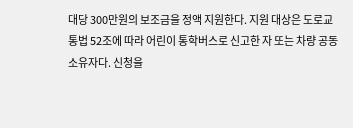대당 300만원의 보조금을 정액 지원한다. 지원 대상은 도로교통법 52조에 따라 어린이 통학버스로 신고한 자 또는 차량 공동소유자다. 신청을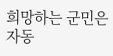희망하는 군민은 자동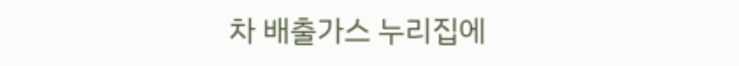차 배출가스 누리집에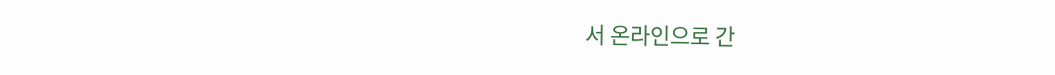서 온라인으로 간